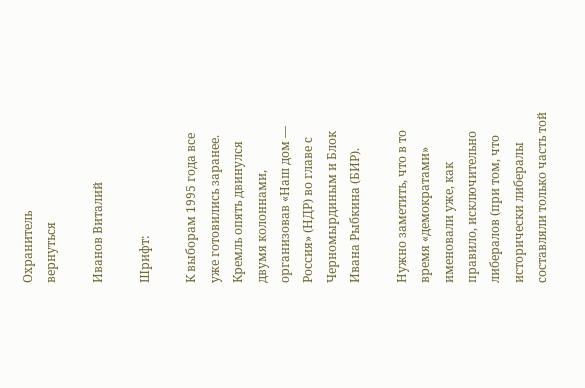Охранитель
вернуться

Иванов Виталий

Шрифт:

К выборам 1995 года все уже готовились заранее. Кремль опять двинулся двумя колоннами, организовав «Наш дом — Россия» (НДР) во главе с Черномырдиным и Блок Ивана Рыбкина (БИР).

Нужно заметить, что в то время «демократами» именовали уже, как правило, исключительно либералов (при том, что исторически либералы составляли только часть той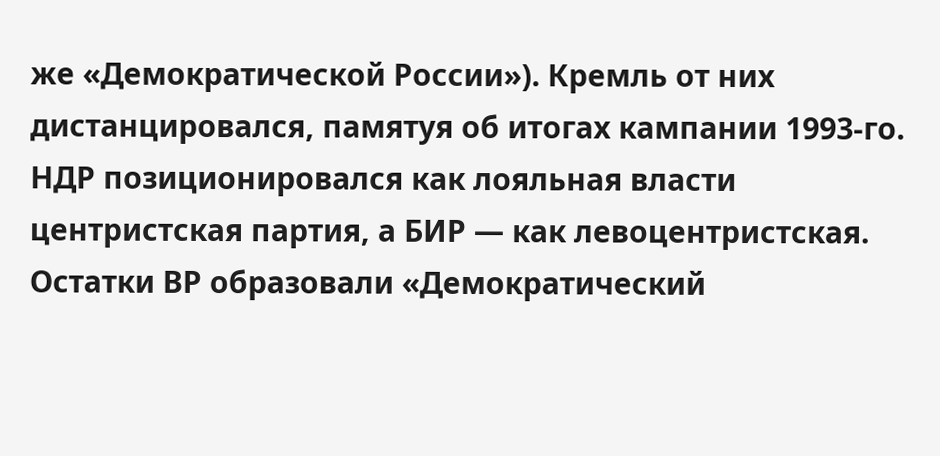же «Демократической России»). Кремль от них дистанцировался, памятуя об итогах кампании 1993-го. НДР позиционировался как лояльная власти центристская партия, а БИР — как левоцентристская. Остатки ВР образовали «Демократический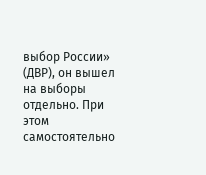выбор России» (ДВР), он вышел на выборы отдельно. При этом самостоятельно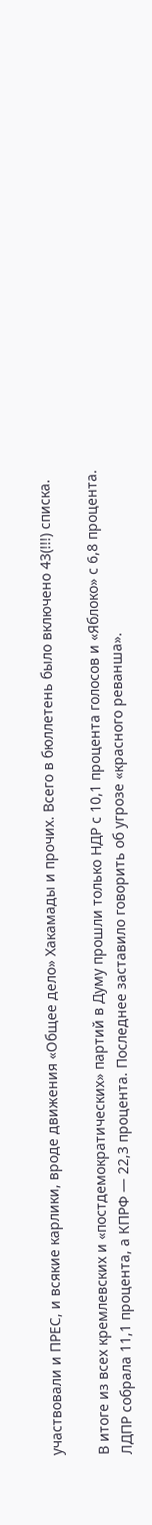участвовали и ПРЕС, и всякие карлики, вроде движения «Общее дело» Хакамады и прочих. Всего в бюллетень было включено 43(!!!) списка.

В итоге из всех кремлевских и «постдемократических» партий в Думу прошли только НДР с 10,1 процента голосов и «Яблоко» с 6,8 процента. ЛДПР собрала 11,1 процента, а КПРФ — 22,3 процента. Последнее заставило говорить об угрозе «красного реванша».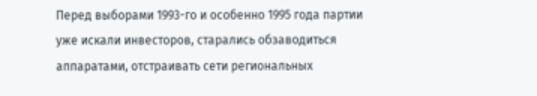Перед выборами 1993-го и особенно 1995 года партии уже искали инвесторов, старались обзаводиться аппаратами, отстраивать сети региональных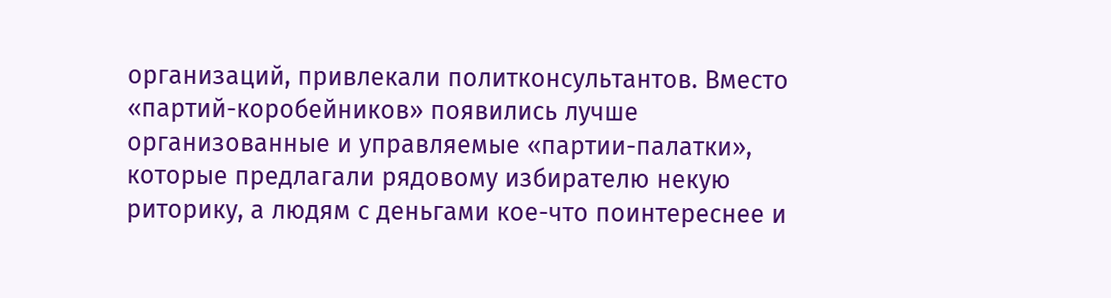организаций, привлекали политконсультантов. Вместо «партий-коробейников» появились лучше организованные и управляемые «партии-палатки», которые предлагали рядовому избирателю некую риторику, а людям с деньгами кое-что поинтереснее и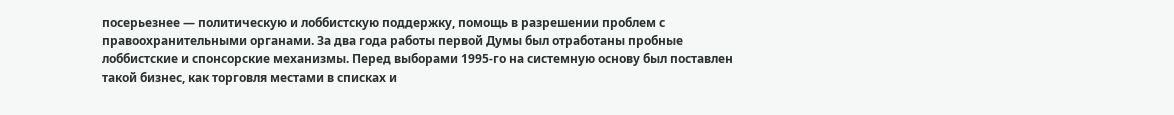посерьезнее — политическую и лоббистскую поддержку, помощь в разрешении проблем с правоохранительными органами. За два года работы первой Думы был отработаны пробные лоббистские и спонсорские механизмы. Перед выборами 1995-го на системную основу был поставлен такой бизнес, как торговля местами в списках и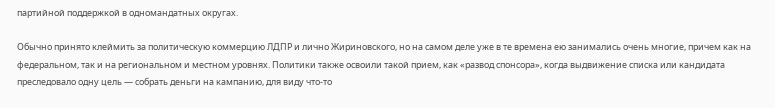партийной поддержкой в одномандатных округах.

Обычно принято клеймить за политическую коммерцию ЛДПР и лично Жириновского, но на самом деле уже в те времена ею занимались очень многие, причем как на федеральном, так и на региональном и местном уровнях. Политики также освоили такой прием, как «развод спонсора», когда выдвижение списка или кандидата преследовало одну цель — собрать деньги на кампанию, для виду что-то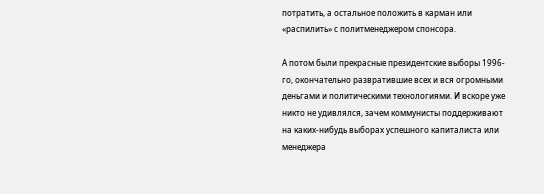потратить, а остальное положить в карман или «распилить» с политменеджером спонсора.

А потом были прекрасные президентские выборы 1996-го, окончательно развратившие всех и вся огромными деньгами и политическими технологиями. И вскоре уже никто не удивлялся, зачем коммунисты поддерживают на каких-нибудь выборах успешного капиталиста или менеджера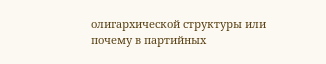олигархической структуры или почему в партийных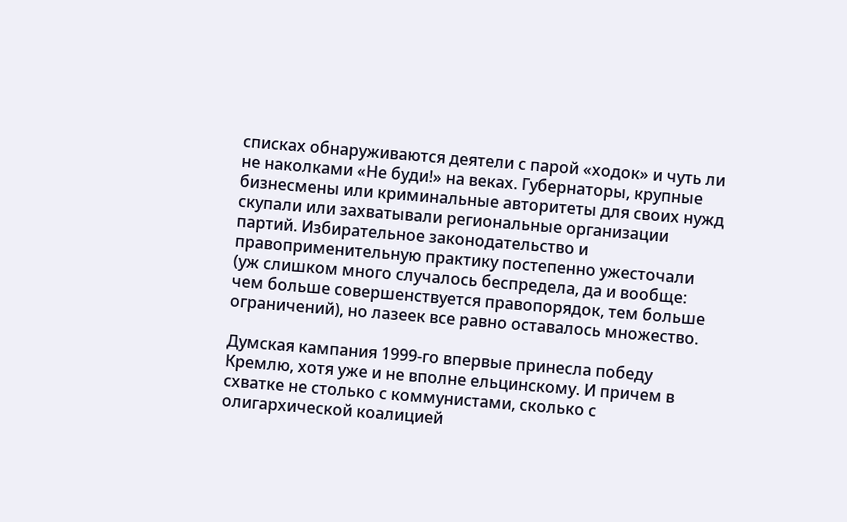списках обнаруживаются деятели с парой «ходок» и чуть ли не наколками «Не буди!» на веках. Губернаторы, крупные бизнесмены или криминальные авторитеты для своих нужд скупали или захватывали региональные организации партий. Избирательное законодательство и правоприменительную практику постепенно ужесточали (уж слишком много случалось беспредела, да и вообще: чем больше совершенствуется правопорядок, тем больше ограничений), но лазеек все равно оставалось множество.

Думская кампания 1999-го впервые принесла победу Кремлю, хотя уже и не вполне ельцинскому. И причем в схватке не столько с коммунистами, сколько с олигархической коалицией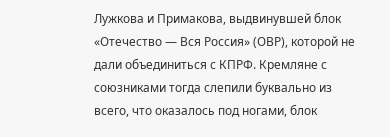Лужкова и Примакова, выдвинувшей блок «Отечество — Вся Россия» (ОВР), которой не дали объединиться с КПРФ. Кремляне с союзниками тогда слепили буквально из всего, что оказалось под ногами, блок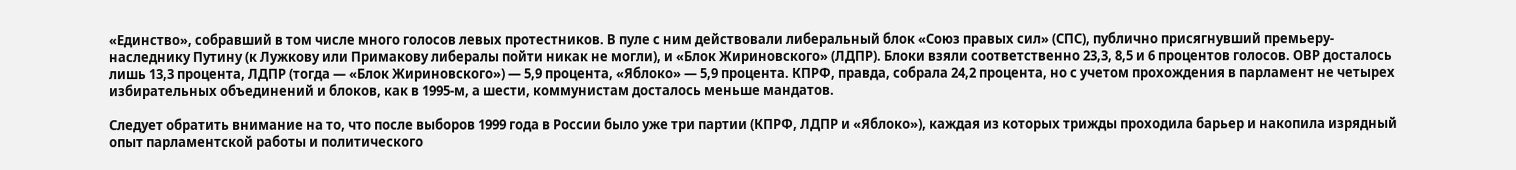«Единство», собравший в том числе много голосов левых протестников. В пуле с ним действовали либеральный блок «Союз правых сил» (СПС), публично присягнувший премьеру-наследнику Путину (к Лужкову или Примакову либералы пойти никак не могли), и «Блок Жириновского» (ЛДПР). Блоки взяли соответственно 23,3, 8,5 и 6 процентов голосов. ОВР досталось лишь 13,3 процента, ЛДПР (тогда — «Блок Жириновского») — 5,9 процента, «Яблоко» — 5,9 процента. КПРФ, правда, собрала 24,2 процента, но с учетом прохождения в парламент не четырех избирательных объединений и блоков, как в 1995-м, а шести, коммунистам досталось меньше мандатов.

Следует обратить внимание на то, что после выборов 1999 года в России было уже три партии (КПРФ, ЛДПР и «Яблоко»), каждая из которых трижды проходила барьер и накопила изрядный опыт парламентской работы и политического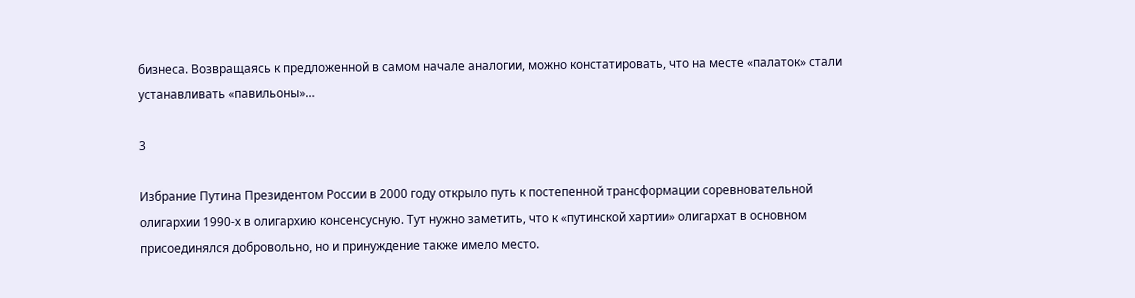бизнеса. Возвращаясь к предложенной в самом начале аналогии, можно констатировать, что на месте «палаток» стали устанавливать «павильоны»…

3

Избрание Путина Президентом России в 2000 году открыло путь к постепенной трансформации соревновательной олигархии 1990-х в олигархию консенсусную. Тут нужно заметить, что к «путинской хартии» олигархат в основном присоединялся добровольно, но и принуждение также имело место.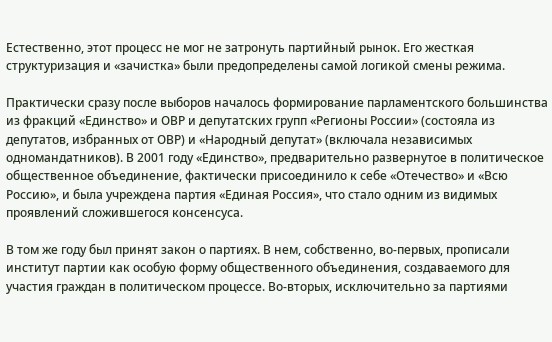Естественно, этот процесс не мог не затронуть партийный рынок. Его жесткая структуризация и «зачистка» были предопределены самой логикой смены режима.

Практически сразу после выборов началось формирование парламентского большинства из фракций «Единство» и ОВР и депутатских групп «Регионы России» (состояла из депутатов, избранных от ОВР) и «Народный депутат» (включала независимых одномандатников). В 2001 году «Единство», предварительно развернутое в политическое общественное объединение, фактически присоединило к себе «Отечество» и «Всю Россию», и была учреждена партия «Единая Россия», что стало одним из видимых проявлений сложившегося консенсуса.

В том же году был принят закон о партиях. В нем, собственно, во-первых, прописали институт партии как особую форму общественного объединения, создаваемого для участия граждан в политическом процессе. Во-вторых, исключительно за партиями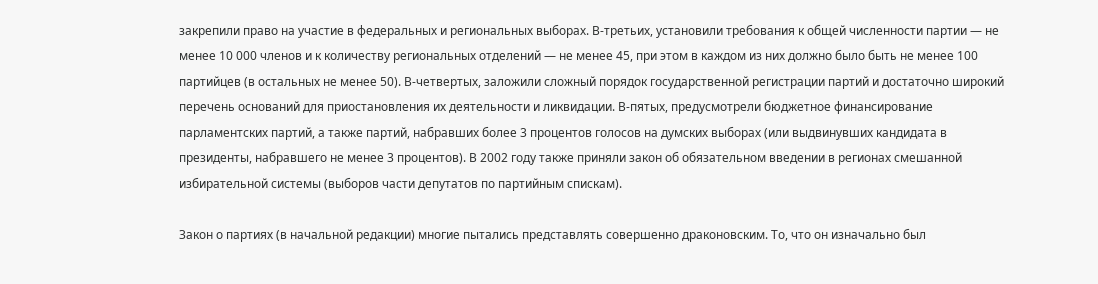закрепили право на участие в федеральных и региональных выборах. В-третьих, установили требования к общей численности партии — не менее 10 000 членов и к количеству региональных отделений — не менее 45, при этом в каждом из них должно было быть не менее 100 партийцев (в остальных не менее 50). В-четвертых, заложили сложный порядок государственной регистрации партий и достаточно широкий перечень оснований для приостановления их деятельности и ликвидации. В-пятых, предусмотрели бюджетное финансирование парламентских партий, а также партий, набравших более 3 процентов голосов на думских выборах (или выдвинувших кандидата в президенты, набравшего не менее 3 процентов). В 2002 году также приняли закон об обязательном введении в регионах смешанной избирательной системы (выборов части депутатов по партийным спискам).

Закон о партиях (в начальной редакции) многие пытались представлять совершенно драконовским. То, что он изначально был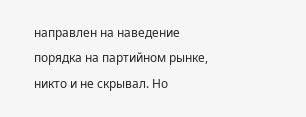направлен на наведение порядка на партийном рынке, никто и не скрывал. Но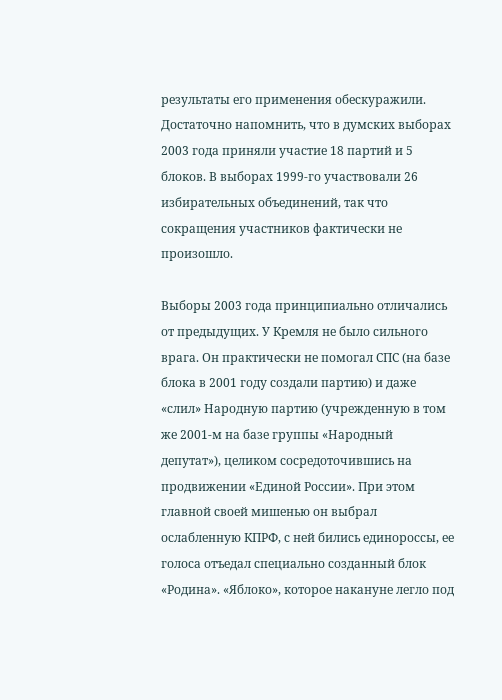результаты его применения обескуражили. Достаточно напомнить, что в думских выборах 2003 года приняли участие 18 партий и 5 блоков. В выборах 1999-го участвовали 26 избирательных объединений, так что сокращения участников фактически не произошло.

Выборы 2003 года принципиально отличались от предыдущих. У Кремля не было сильного врага. Он практически не помогал СПС (на базе блока в 2001 году создали партию) и даже «слил» Народную партию (учрежденную в том же 2001-м на базе группы «Народный депутат»), целиком сосредоточившись на продвижении «Единой России». При этом главной своей мишенью он выбрал ослабленную КПРФ, с ней бились единороссы, ее голоса отъедал специально созданный блок «Родина». «Яблоко», которое накануне легло под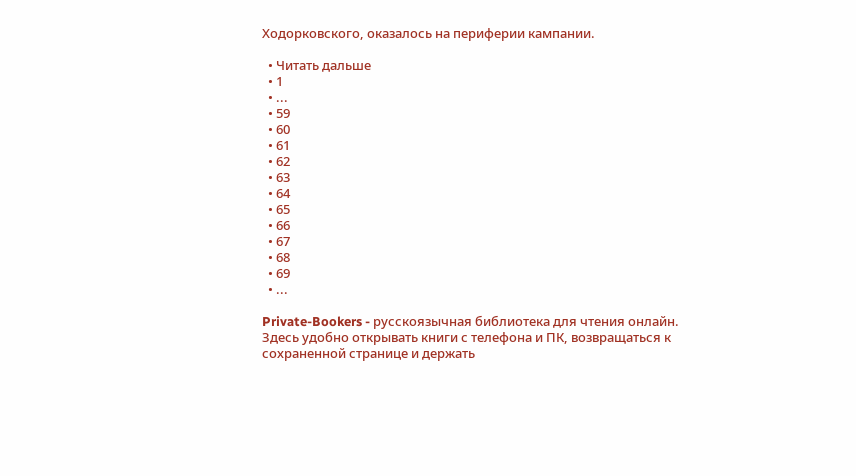Ходорковского, оказалось на периферии кампании.

  • Читать дальше
  • 1
  • ...
  • 59
  • 60
  • 61
  • 62
  • 63
  • 64
  • 65
  • 66
  • 67
  • 68
  • 69
  • ...

Private-Bookers - русскоязычная библиотека для чтения онлайн. Здесь удобно открывать книги с телефона и ПК, возвращаться к сохраненной странице и держать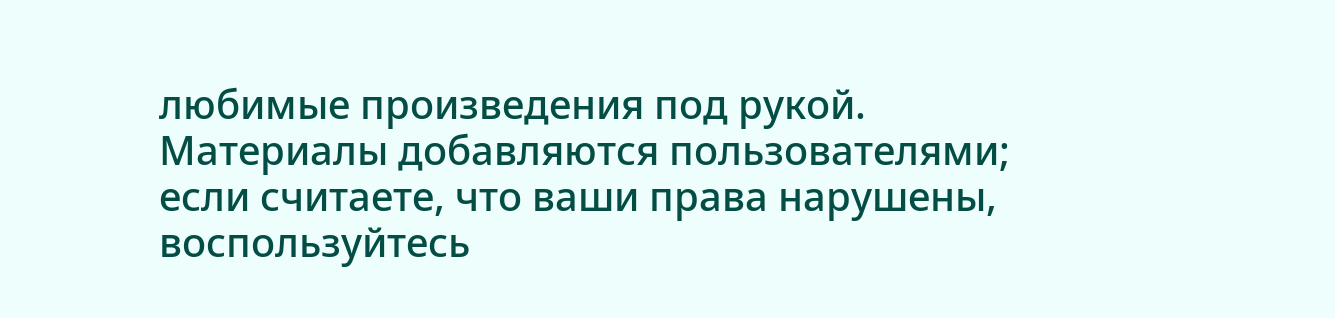любимые произведения под рукой. Материалы добавляются пользователями; если считаете, что ваши права нарушены, воспользуйтесь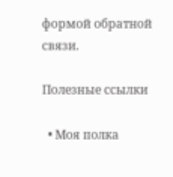формой обратной связи.

Полезные ссылки

  • Моя полка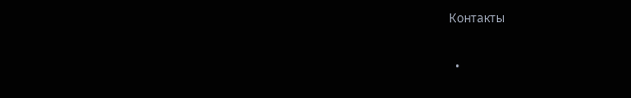Контакты

  •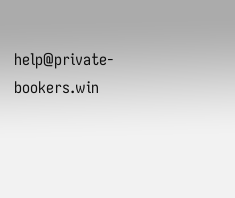help@private-bookers.win